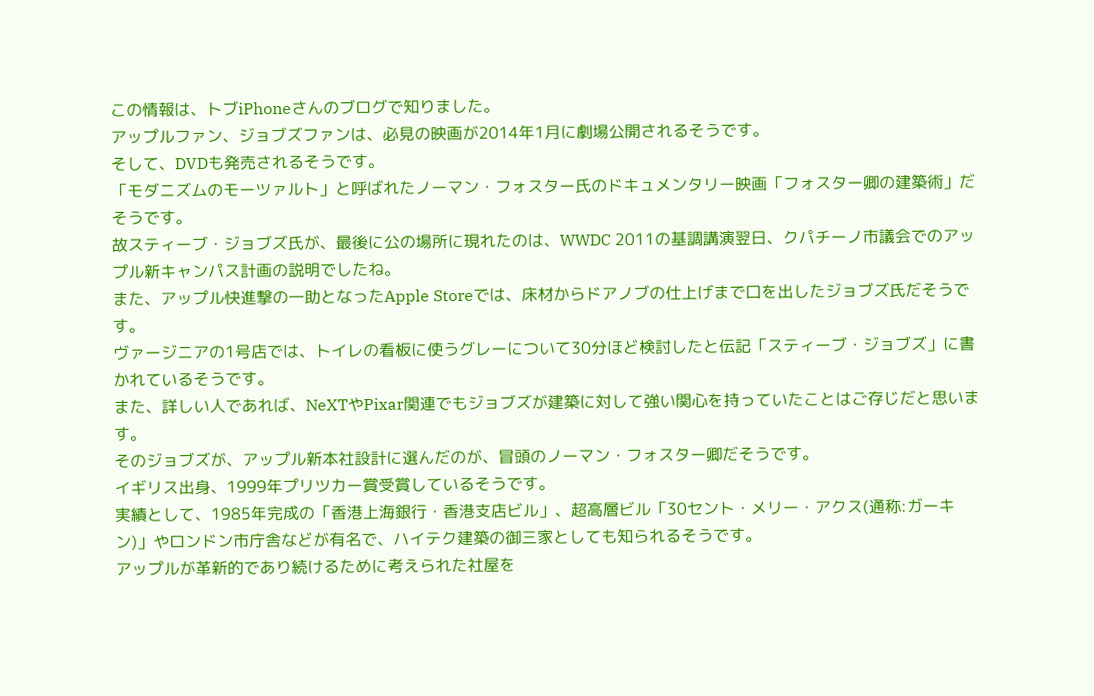この情報は、トブiPhoneさんのブログで知りました。
アップルファン、ジョブズファンは、必見の映画が2014年1月に劇場公開されるそうです。
そして、DVDも発売されるそうです。
「モダニズムのモーツァルト」と呼ばれたノーマン・フォスター氏のドキュメンタリー映画「フォスター卿の建築術」だそうです。
故スティーブ・ジョブズ氏が、最後に公の場所に現れたのは、WWDC 2011の基調講演翌日、クパチーノ市議会でのアップル新キャンパス計画の説明でしたね。
また、アップル快進撃の一助となったApple Storeでは、床材からドアノブの仕上げまで口を出したジョブズ氏だそうです。
ヴァージニアの1号店では、トイレの看板に使うグレーについて30分ほど検討したと伝記「スティーブ・ジョブズ」に書かれているそうです。
また、詳しい人であれば、NeXTやPixar関連でもジョブズが建築に対して強い関心を持っていたことはご存じだと思います。
そのジョブズが、アップル新本社設計に選んだのが、冒頭のノーマン・フォスター卿だそうです。
イギリス出身、1999年プリツカー賞受賞しているそうです。
実績として、1985年完成の「香港上海銀行・香港支店ビル」、超高層ビル「30セント・メリー・アクス(通称:ガーキン)」やロンドン市庁舎などが有名で、ハイテク建築の御三家としても知られるそうです。
アップルが革新的であり続けるために考えられた社屋を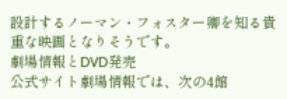設計するノーマン・フォスター卿を知る貴重な映画となりそうです。
劇場情報とDVD発売
公式サイト劇場情報では、次の4館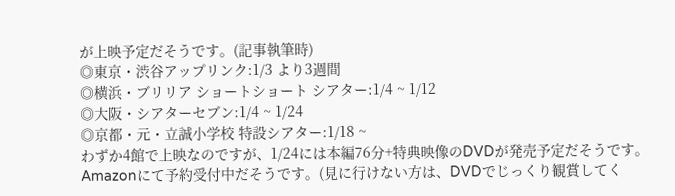が上映予定だそうです。(記事執筆時)
◎東京・渋谷アップリンク:1/3 より3週間
◎横浜・ブリリア ショートショート シアター:1/4 ~ 1/12
◎大阪・シアターセブン:1/4 ~ 1/24
◎京都・元・立誠小学校 特設シアター:1/18 ~
わずか4館で上映なのですが、1/24には本編76分+特典映像のDVDが発売予定だそうです。
Amazonにて予約受付中だそうです。(見に行けない方は、DVDでじっくり観賞してく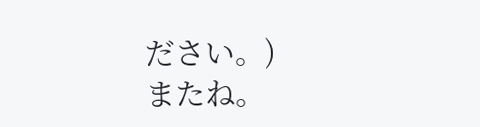ださい。)
またね。